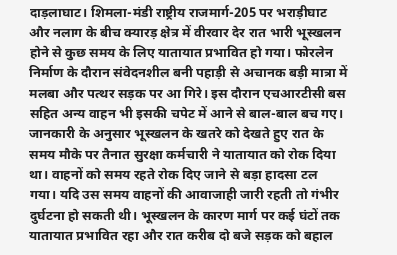दाड़लाघाट। शिमला-मंडी राष्ट्रीय राजमार्ग-205 पर भराड़ीघाट और नलाग के बीच क्यारड़ क्षेत्र में वीरवार देर रात भारी भूस्खलन होने से कुछ समय के लिए यातायात प्रभावित हो गया। फोरलेन निर्माण के दौरान संवेदनशील बनी पहाड़ी से अचानक बड़ी मात्रा में मलबा और पत्थर सड़क पर आ गिरे। इस दौरान एचआरटीसी बस सहित अन्य वाहन भी इसकी चपेट में आने से बाल-बाल बच गए। जानकारी के अनुसार भूस्खलन के खतरे को देखते हुए रात के समय मौके पर तैनात सुरक्षा कर्मचारी ने यातायात को रोक दिया था। वाहनों को समय रहते रोक दिए जाने से बड़ा हादसा टल
गया। यदि उस समय वाहनों की आवाजाही जारी रहती तो गंभीर दुर्घटना हो सकती थी। भूस्खलन के कारण मार्ग पर कई घंटों तक यातायात प्रभावित रहा और रात करीब दो बजे सड़क को बहाल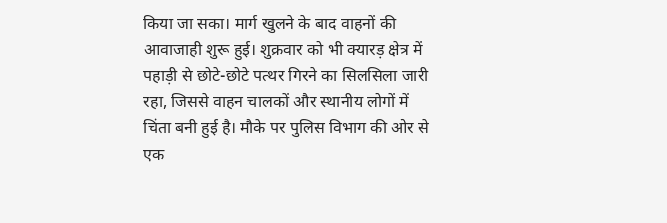किया जा सका। मार्ग खुलने के बाद वाहनों की आवाजाही शुरू हुई। शुक्रवार को भी क्यारड़ क्षेत्र में पहाड़ी से छोटे-छोटे पत्थर गिरने का सिलसिला जारी रहा, जिससे वाहन चालकों और स्थानीय लोगों में चिंता बनी हुई है। मौके पर पुलिस विभाग की ओर से एक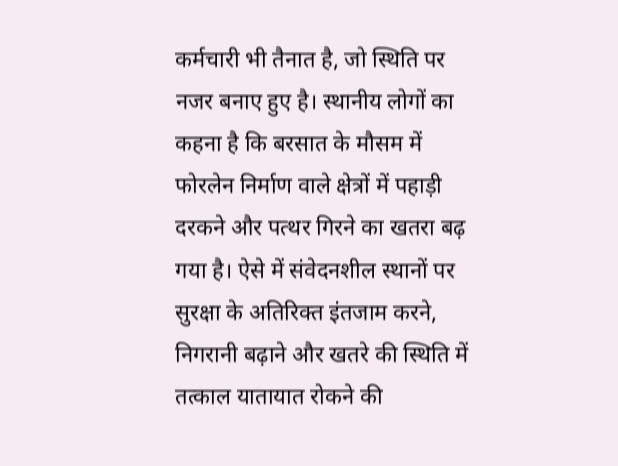कर्मचारी भी तैनात है, जो स्थिति पर नजर बनाए हुए है। स्थानीय लोगों का कहना है कि बरसात के मौसम में फोरलेन निर्माण वाले क्षेत्रों में पहाड़ी दरकने और पत्थर गिरने का खतरा बढ़ गया है। ऐसे में संवेदनशील स्थानों पर सुरक्षा के अतिरिक्त इंतजाम करने, निगरानी बढ़ाने और खतरे की स्थिति में तत्काल यातायात रोकने की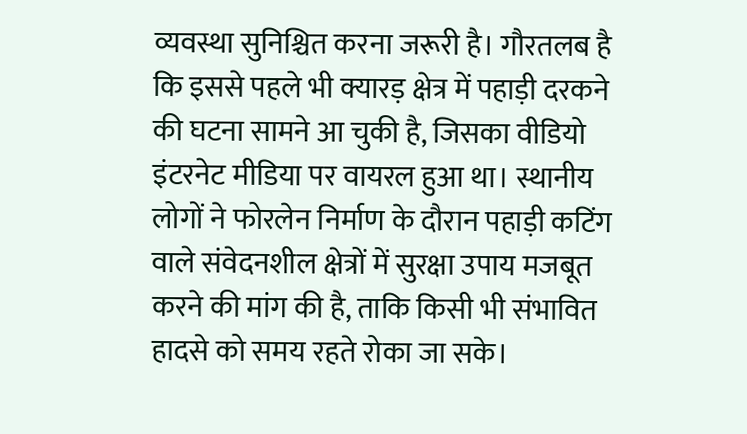व्यवस्था सुनिश्चित करना जरूरी है। गौरतलब है कि इससे पहले भी क्यारड़ क्षेत्र में पहाड़ी दरकने की घटना सामने आ चुकी है, जिसका वीडियो इंटरनेट मीडिया पर वायरल हुआ था। स्थानीय लोगों ने फोरलेन निर्माण के दौरान पहाड़ी कटिंग वाले संवेदनशील क्षेत्रों में सुरक्षा उपाय मजबूत करने की मांग की है, ताकि किसी भी संभावित हादसे को समय रहते रोका जा सके।